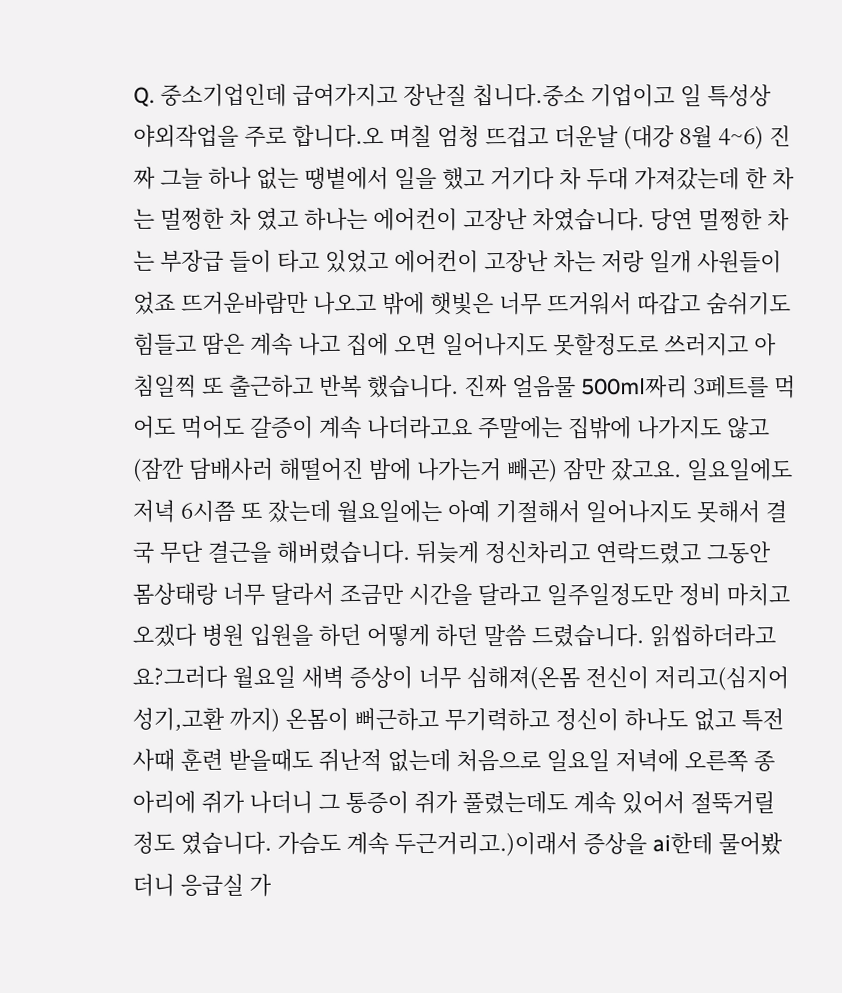Q. 중소기업인데 급여가지고 장난질 칩니다.중소 기업이고 일 특성상 야외작업을 주로 합니다.오 며칠 엄청 뜨겁고 더운날 (대강 8월 4~6) 진짜 그늘 하나 없는 땡볕에서 일을 했고 거기다 차 두대 가져갔는데 한 차는 멀쩡한 차 였고 하나는 에어컨이 고장난 차였습니다. 당연 멀쩡한 차는 부장급 들이 타고 있었고 에어컨이 고장난 차는 저랑 일개 사원들이었죠 뜨거운바람만 나오고 밖에 햇빛은 너무 뜨거워서 따갑고 숨쉬기도 힘들고 땀은 계속 나고 집에 오면 일어나지도 못할정도로 쓰러지고 아침일찍 또 출근하고 반복 했습니다. 진짜 얼음물 500ml짜리 3페트를 먹어도 먹어도 갈증이 계속 나더라고요 주말에는 집밖에 나가지도 않고 (잠깐 담배사러 해떨어진 밤에 나가는거 빼곤) 잠만 잤고요. 일요일에도 저녁 6시쯤 또 잤는데 월요일에는 아예 기절해서 일어나지도 못해서 결국 무단 결근을 해버렸습니다. 뒤늦게 정신차리고 연락드렸고 그동안 몸상태랑 너무 달라서 조금만 시간을 달라고 일주일정도만 정비 마치고 오겠다 병원 입원을 하던 어떻게 하던 말씀 드렸습니다. 읽씹하더라고요?그러다 월요일 새벽 증상이 너무 심해져(온몸 전신이 저리고(심지어 성기,고환 까지) 온몸이 뻐근하고 무기력하고 정신이 하나도 없고 특전사때 훈련 받을때도 쥐난적 없는데 처음으로 일요일 저녁에 오른쪽 종아리에 쥐가 나더니 그 통증이 쥐가 풀렸는데도 계속 있어서 절뚝거릴정도 였습니다. 가슴도 계속 두근거리고.)이래서 증상을 ai한테 물어봤더니 응급실 가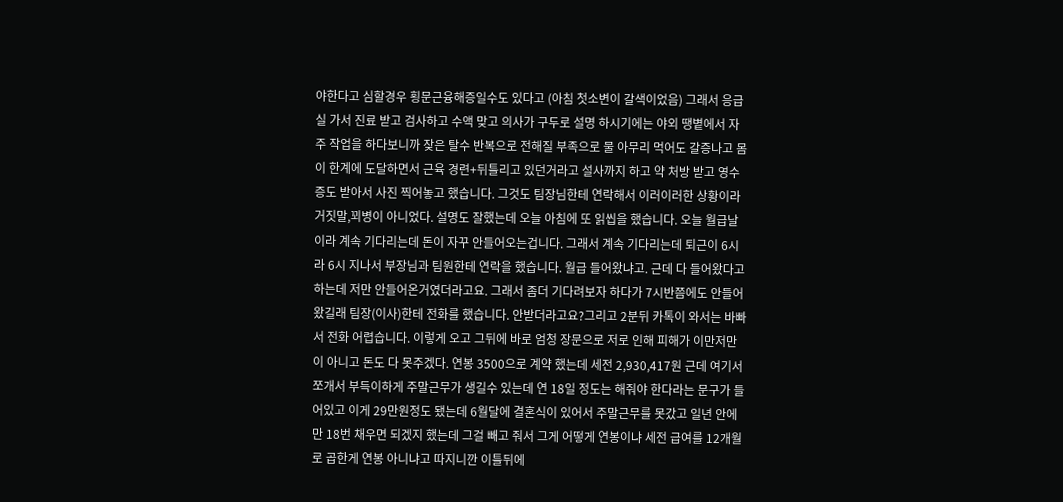야한다고 심할경우 횡문근융해증일수도 있다고 (아침 첫소변이 갈색이었음) 그래서 응급실 가서 진료 받고 검사하고 수액 맞고 의사가 구두로 설명 하시기에는 야외 땡볕에서 자주 작업을 하다보니까 잦은 탈수 반복으로 전해질 부족으로 물 아무리 먹어도 갈증나고 몸이 한계에 도달하면서 근육 경련+뒤틀리고 있던거라고 설사까지 하고 약 처방 받고 영수증도 받아서 사진 찍어놓고 했습니다. 그것도 팀장님한테 연락해서 이러이러한 상황이라 거짓말,꾀병이 아니었다. 설명도 잘했는데 오늘 아침에 또 읽씹을 했습니다. 오늘 월급날이라 계속 기다리는데 돈이 자꾸 안들어오는겁니다. 그래서 계속 기다리는데 퇴근이 6시라 6시 지나서 부장님과 팀원한테 연락을 했습니다. 월급 들어왔냐고. 근데 다 들어왔다고 하는데 저만 안들어온거였더라고요. 그래서 좀더 기다려보자 하다가 7시반쯤에도 안들어왔길래 팀장(이사)한테 전화를 했습니다. 안받더라고요?그리고 2분뒤 카톡이 와서는 바빠서 전화 어렵습니다. 이렇게 오고 그뒤에 바로 엄청 장문으로 저로 인해 피해가 이만저만이 아니고 돈도 다 못주겠다. 연봉 3500으로 계약 했는데 세전 2,930,417원 근데 여기서 쪼개서 부득이하게 주말근무가 생길수 있는데 연 18일 정도는 해줘야 한다라는 문구가 들어있고 이게 29만원정도 됐는데 6월달에 결혼식이 있어서 주말근무를 못갔고 일년 안에만 18번 채우면 되겠지 했는데 그걸 빼고 줘서 그게 어떻게 연봉이냐 세전 급여를 12개월로 곱한게 연봉 아니냐고 따지니깐 이틀뒤에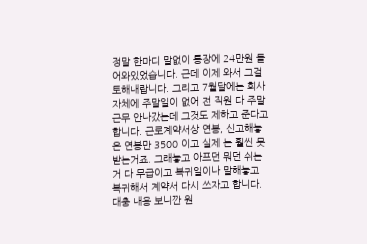정말 한마디 말없이 통장에 24만원 들어와있었습니다. 근데 이제 와서 그걸 토해내랍니다. 그리고 7월달에는 회사 자체에 주말일이 없어 전 직원 다 주말 근무 안나갔는데 그것도 제하고 준다고 합니다. 근로계약서상 연봉, 신고해놓은 연봉만 3500 이고 실제 는 훨씬 못받는거죠. 그래놓고 아프던 뭐던 쉬는거 다 무급이고 복귀일이나 말해놓고 복귀해서 계약서 다시 쓰자고 합니다. 대충 내용 보니깐 원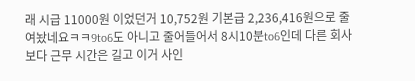래 시급 11000원 이었던거 10,752원 기본급 2,236,416원으로 줄여놨네요ㅋㅋ9to6도 아니고 줄어들어서 8시10분to6인데 다른 회사보다 근무 시간은 길고 이거 사인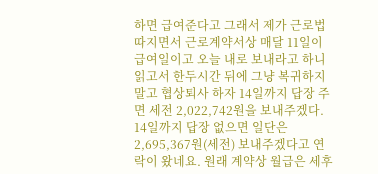하면 급여준다고 그래서 제가 근로법 따지면서 근로계약서상 매달 11일이 급여일이고 오늘 내로 보내라고 하니 읽고서 한두시간 뒤에 그냥 복귀하지 말고 협상퇴사 하자 14일까지 답장 주면 세전 2,022,742원을 보내주겠다. 14일까지 답장 없으면 일단은 2,695,367원(세전) 보내주겠다고 연락이 왔네요. 원래 계약상 월급은 세후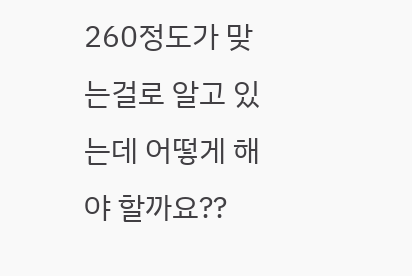260정도가 맞는걸로 알고 있는데 어떻게 해야 할까요??